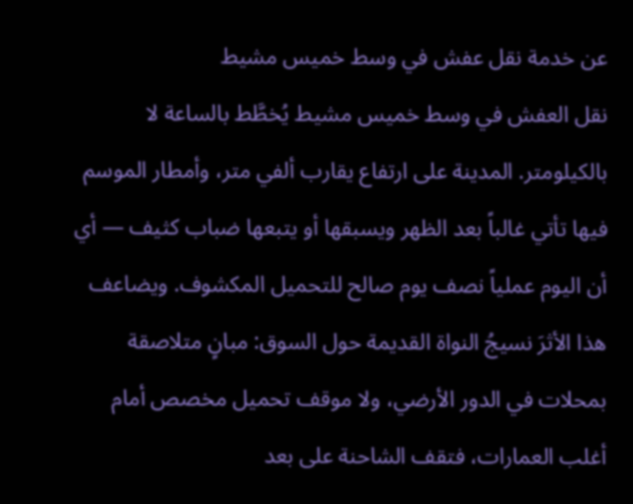عن خدمة نقل عفش في وسط خميس مشيط
نقل العفش في وسط خميس مشيط يُخطَّط بالساعة لا بالكيلومتر. المدينة على ارتفاع يقارب ألفي متر، وأمطار الموسم فيها تأتي غالباً بعد الظهر ويسبقها أو يتبعها ضباب كثيف — أي أن اليوم عملياً نصف يوم صالح للتحميل المكشوف. ويضاعف هذا الأثرَ نسيجُ النواة القديمة حول السوق: مبانٍ متلاصقة بمحلات في الدور الأرضي، ولا موقف تحميل مخصص أمام أغلب العمارات، فتقف الشاحنة على بعد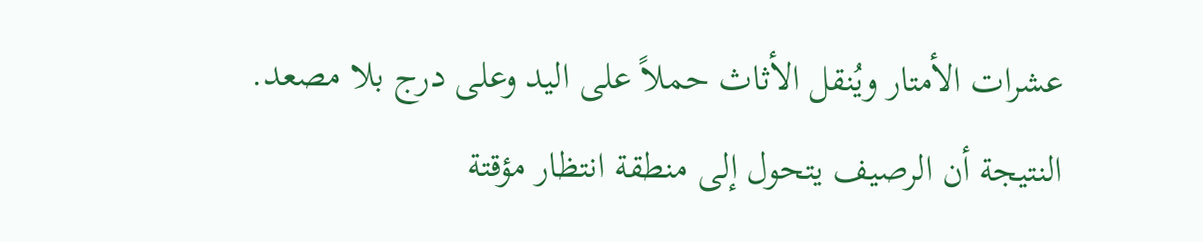عشرات الأمتار ويُنقل الأثاث حملاً على اليد وعلى درج بلا مصعد. النتيجة أن الرصيف يتحول إلى منطقة انتظار مؤقتة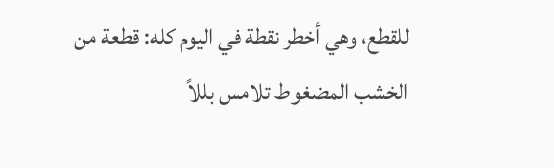للقطع، وهي أخطر نقطة في اليوم كله: قطعة من الخشب المضغوط تلامس بللاً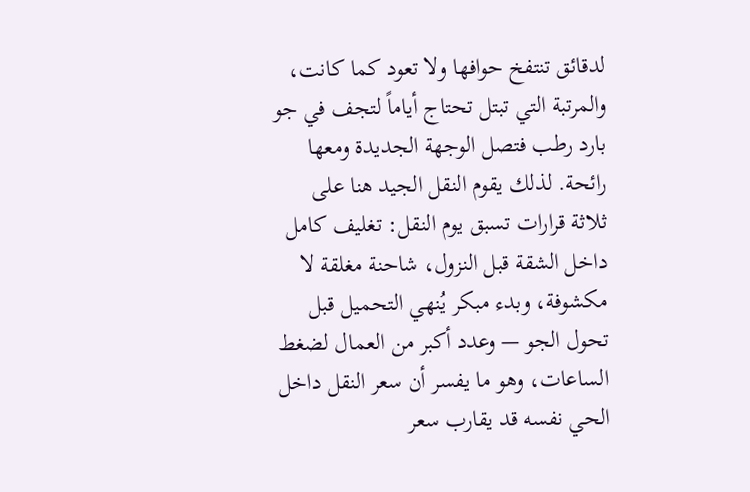لدقائق تنتفخ حوافها ولا تعود كما كانت، والمرتبة التي تبتل تحتاج أياماً لتجف في جو بارد رطب فتصل الوجهة الجديدة ومعها رائحة. لذلك يقوم النقل الجيد هنا على ثلاثة قرارات تسبق يوم النقل: تغليف كامل داخل الشقة قبل النزول، شاحنة مغلقة لا مكشوفة، وبدء مبكر يُنهي التحميل قبل تحول الجو — وعدد أكبر من العمال لضغط الساعات، وهو ما يفسر أن سعر النقل داخل الحي نفسه قد يقارب سعر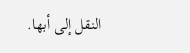النقل إلى أبها.